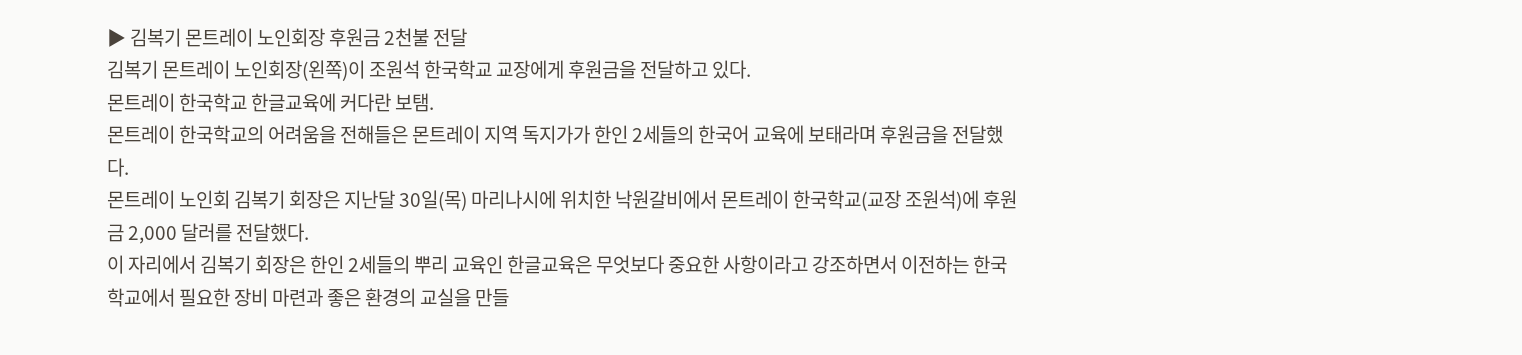▶ 김복기 몬트레이 노인회장 후원금 2천불 전달
김복기 몬트레이 노인회장(왼쪽)이 조원석 한국학교 교장에게 후원금을 전달하고 있다.
몬트레이 한국학교 한글교육에 커다란 보탬.
몬트레이 한국학교의 어려움을 전해들은 몬트레이 지역 독지가가 한인 2세들의 한국어 교육에 보태라며 후원금을 전달했다.
몬트레이 노인회 김복기 회장은 지난달 30일(목) 마리나시에 위치한 낙원갈비에서 몬트레이 한국학교(교장 조원석)에 후원금 2,000 달러를 전달했다.
이 자리에서 김복기 회장은 한인 2세들의 뿌리 교육인 한글교육은 무엇보다 중요한 사항이라고 강조하면서 이전하는 한국학교에서 필요한 장비 마련과 좋은 환경의 교실을 만들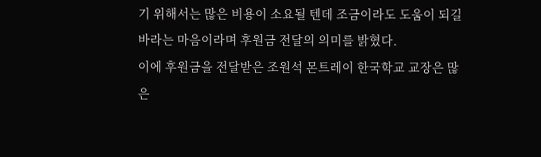기 위해서는 많은 비용이 소요될 텐데 조금이라도 도움이 되길 바라는 마음이라며 후원금 전달의 의미를 밝혔다.
이에 후원금을 전달받은 조원석 몬트레이 한국학교 교장은 많은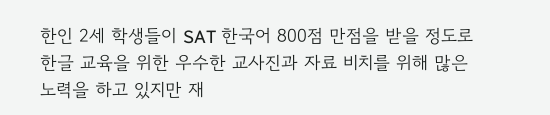한인 2세 학생들이 SAT 한국어 800점 만점을 받을 정도로 한글 교육을 위한 우수한 교사진과 자료 비치를 위해 많은 노력을 하고 있지만 재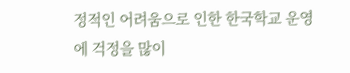정적인 어려움으로 인한 한국학교 운영에 걱정을 많이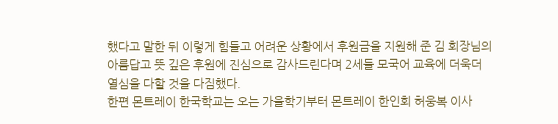했다고 말한 뒤 이렇게 힘들고 어려운 상황에서 후원금을 지원해 준 김 회장님의 아름답고 뜻 깊은 후원에 진심으로 감사드린다며 2세들 모국어 교육에 더욱더 열심을 다할 것을 다짐했다.
한편 몬트레이 한국학교는 오는 가을학기부터 몬트레이 한인회 허웅복 이사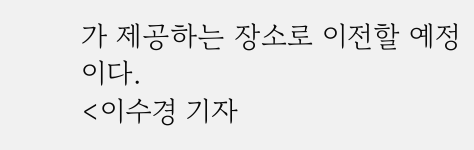가 제공하는 장소로 이전할 예정이다.
<이수경 기자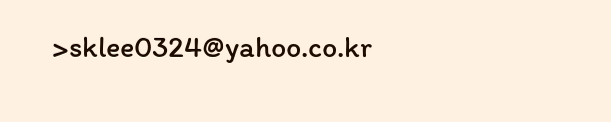>sklee0324@yahoo.co.kr